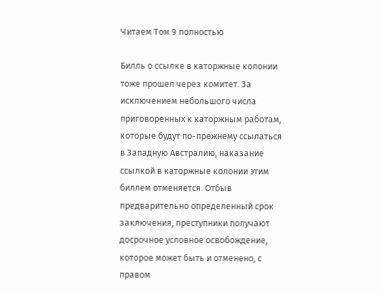Читаем Том 9 полностью

Билль о ссылке в каторжные колонии тоже прошел через комитет. За исключением небольшого числа приговоренных к каторжным работам, которые будут по-прежнему ссылаться в Западную Австралию, наказание ссылкой в каторжные колонии этим биллем отменяется. Отбыв предварительно определенный срок заключения, преступники получают досрочное условное освобождение, которое может быть и отменено, с правом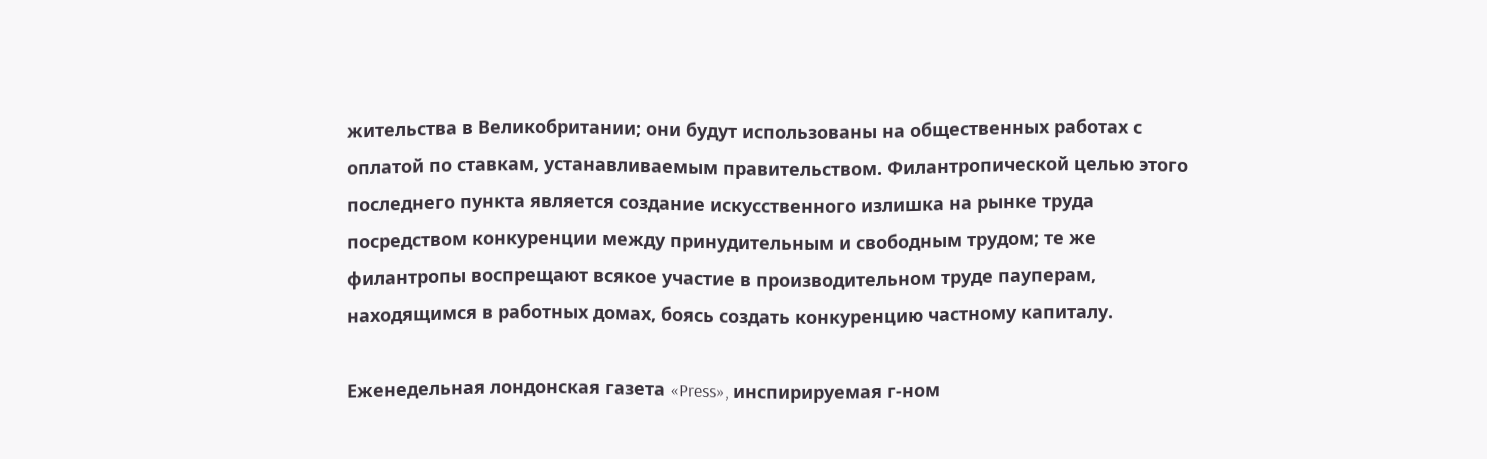жительства в Великобритании; они будут использованы на общественных работах с оплатой по ставкам, устанавливаемым правительством. Филантропической целью этого последнего пункта является создание искусственного излишка на рынке труда посредством конкуренции между принудительным и свободным трудом; те же филантропы воспрещают всякое участие в производительном труде пауперам, находящимся в работных домах, боясь создать конкуренцию частному капиталу.

Еженедельная лондонская газета «Press», инспирируемая г-ном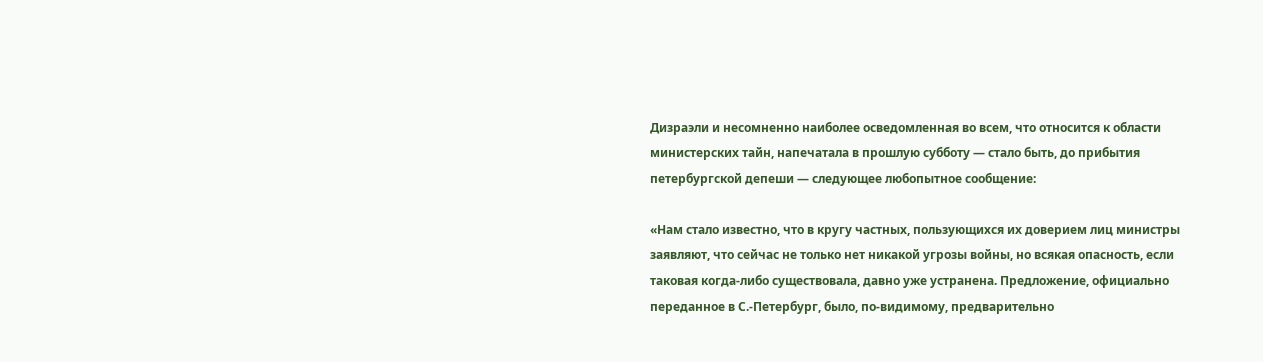Дизраэли и несомненно наиболее осведомленная во всем, что относится к области министерских тайн, напечатала в прошлую субботу — стало быть, до прибытия петербургской депеши — следующее любопытное сообщение:

«Нам стало известно, что в кругу частных, пользующихся их доверием лиц министры заявляют, что сейчас не только нет никакой угрозы войны, но всякая опасность, если таковая когда-либо существовала, давно уже устранена. Предложение, официально переданное в С.-Петербург, было, по-видимому, предварительно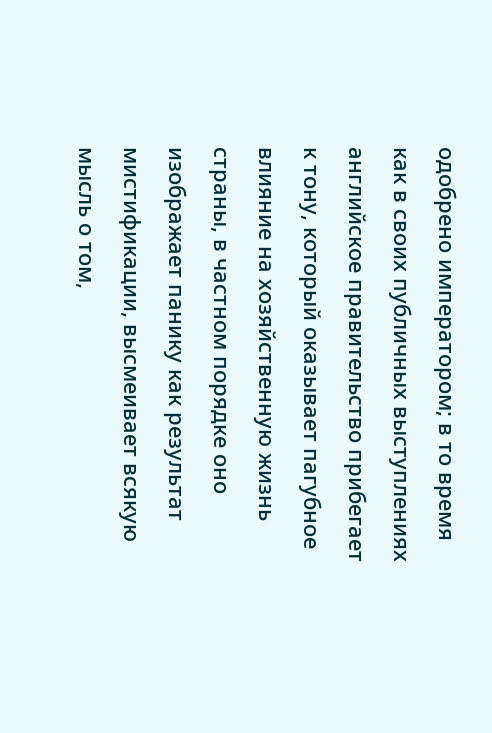одобрено императором; в то время как в своих публичных выступлениях английское правительство прибегает к тону, который оказывает пагубное влияние на хозяйственную жизнь страны, в частном порядке оно изображает панику как результат мистификации, высмеивает всякую мысль о том,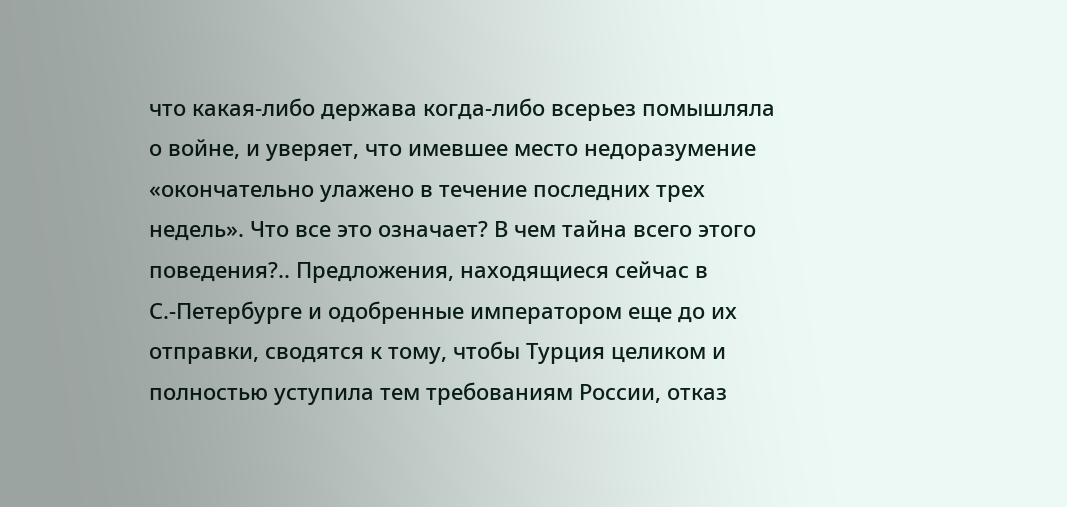что какая-либо держава когда-либо всерьез помышляла о войне, и уверяет, что имевшее место недоразумение «окончательно улажено в течение последних трех недель». Что все это означает? В чем тайна всего этого поведения?.. Предложения, находящиеся сейчас в С.-Петербурге и одобренные императором еще до их отправки, сводятся к тому, чтобы Турция целиком и полностью уступила тем требованиям России, отказ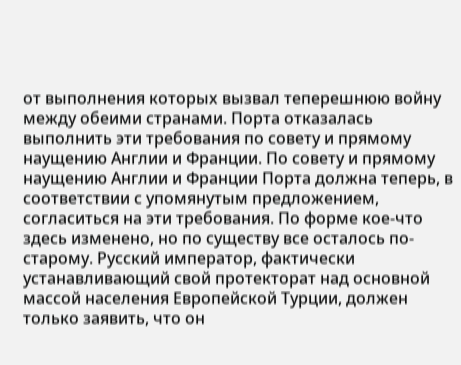от выполнения которых вызвал теперешнюю войну между обеими странами. Порта отказалась выполнить эти требования по совету и прямому наущению Англии и Франции. По совету и прямому наущению Англии и Франции Порта должна теперь, в соответствии с упомянутым предложением, согласиться на эти требования. По форме кое-что здесь изменено, но по существу все осталось по-старому. Русский император, фактически устанавливающий свой протекторат над основной массой населения Европейской Турции, должен только заявить, что он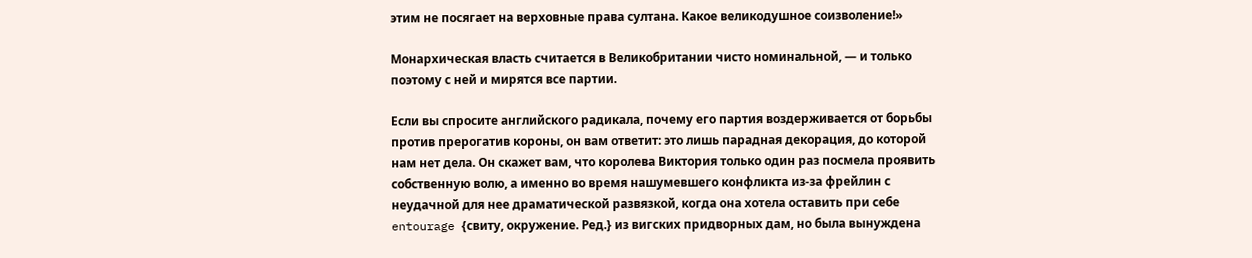этим не посягает на верховные права султана. Какое великодушное соизволение!»

Монархическая власть считается в Великобритании чисто номинальной, — и только поэтому с ней и мирятся все партии.

Если вы спросите английского радикала, почему его партия воздерживается от борьбы против прерогатив короны, он вам ответит: это лишь парадная декорация, до которой нам нет дела. Он скажет вам, что королева Виктория только один раз посмела проявить собственную волю, а именно во время нашумевшего конфликта из-за фрейлин с неудачной для нее драматической развязкой, когда она хотела оставить при себе entourage {свиту, окружение. Ред.} из вигских придворных дам, но была вынуждена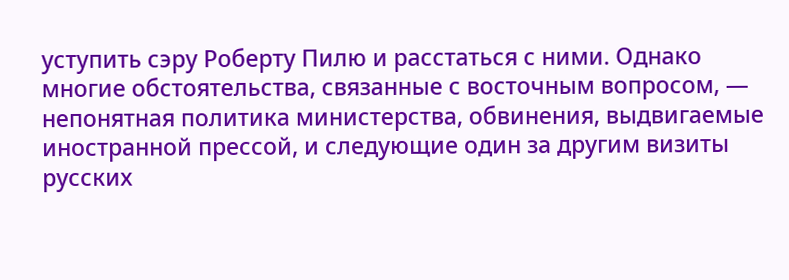уступить сэру Роберту Пилю и расстаться с ними. Однако многие обстоятельства, связанные с восточным вопросом, — непонятная политика министерства, обвинения, выдвигаемые иностранной прессой, и следующие один за другим визиты русских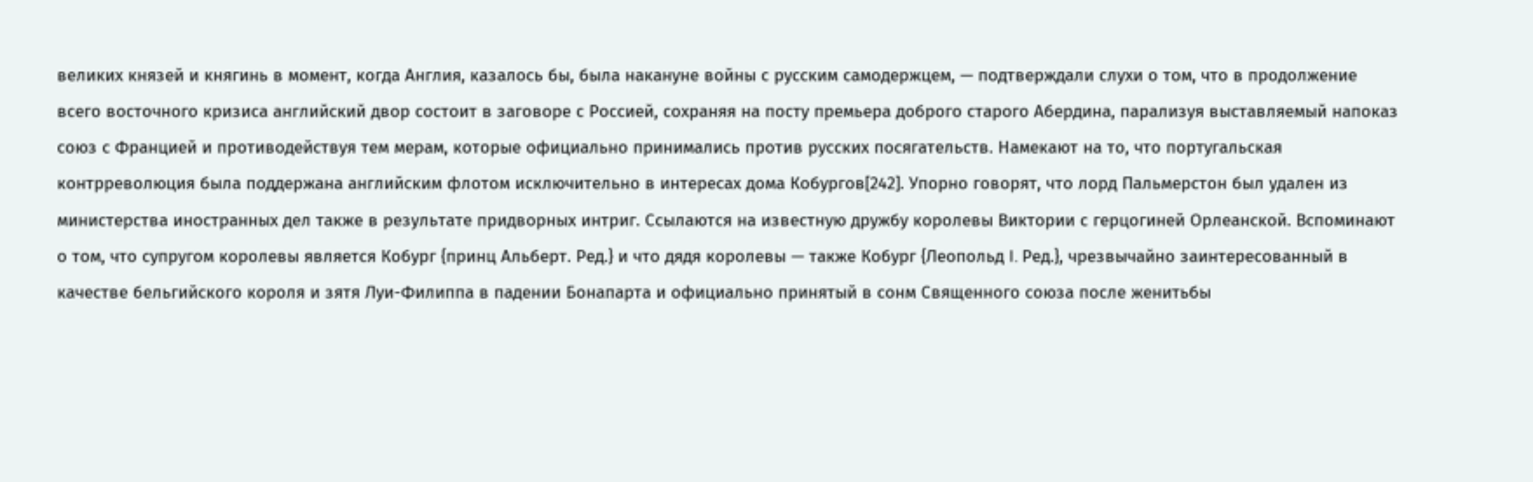великих князей и княгинь в момент, когда Англия, казалось бы, была накануне войны с русским самодержцем, — подтверждали слухи о том, что в продолжение всего восточного кризиса английский двор состоит в заговоре с Россией, сохраняя на посту премьера доброго старого Абердина, парализуя выставляемый напоказ союз с Францией и противодействуя тем мерам, которые официально принимались против русских посягательств. Намекают на то, что португальская контрреволюция была поддержана английским флотом исключительно в интересах дома Кобургов[242]. Упорно говорят, что лорд Пальмерстон был удален из министерства иностранных дел также в результате придворных интриг. Ссылаются на известную дружбу королевы Виктории с герцогиней Орлеанской. Вспоминают о том, что супругом королевы является Кобург {принц Альберт. Ред.} и что дядя королевы — также Кобург {Леопольд I. Ред.}, чрезвычайно заинтересованный в качестве бельгийского короля и зятя Луи-Филиппа в падении Бонапарта и официально принятый в сонм Священного союза после женитьбы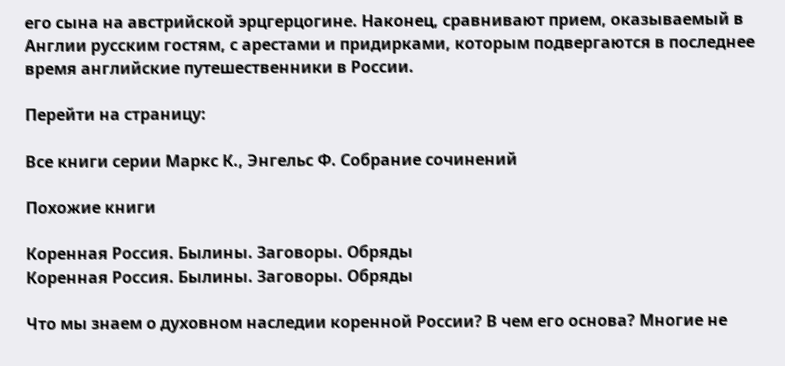его сына на австрийской эрцгерцогине. Наконец, сравнивают прием, оказываемый в Англии русским гостям, с арестами и придирками, которым подвергаются в последнее время английские путешественники в России.

Перейти на страницу:

Все книги серии Маркс К., Энгельс Ф. Собрание сочинений

Похожие книги

Коренная Россия. Былины. Заговоры. Обряды
Коренная Россия. Былины. Заговоры. Обряды

Что мы знаем о духовном наследии коренной России? В чем его основа? Многие не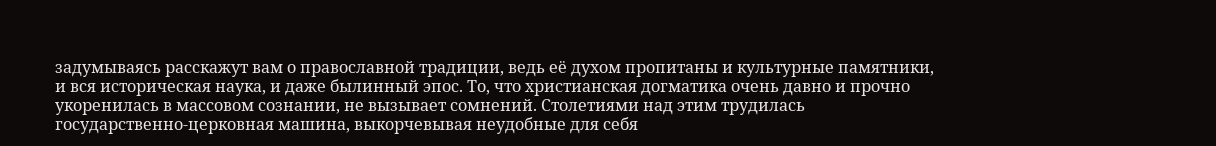задумываясь расскажут вам о православной традиции, ведь её духом пропитаны и культурные памятники, и вся историческая наука, и даже былинный эпос. То, что христианская догматика очень давно и прочно укоренилась в массовом сознании, не вызывает сомнений. Столетиями над этим трудилась государственно-церковная машина, выкорчевывая неудобные для себя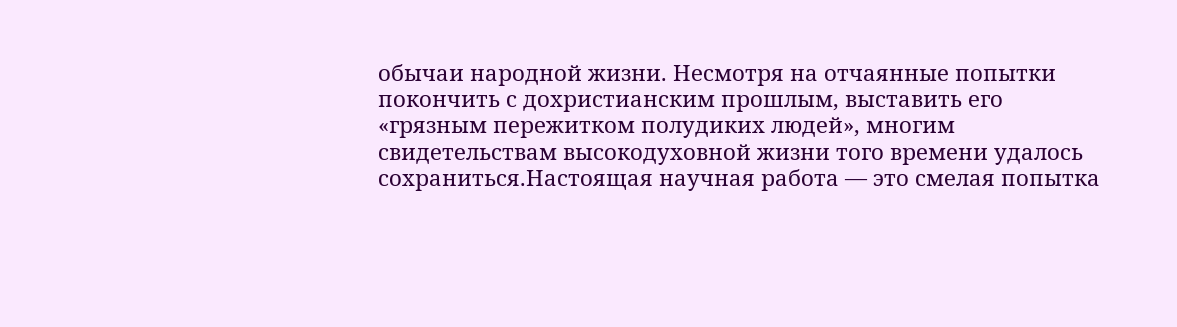обычаи народной жизни. Несмотря на отчаянные попытки покончить с дохристианским прошлым, выставить его «грязным пережитком полудиких людей», многим свидетельствам высокодуховной жизни того времени удалось сохраниться.Настоящая научная работа — это смелая попытка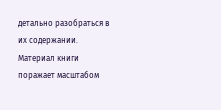детально разобраться в их содержании. Материал книги поражает масштабом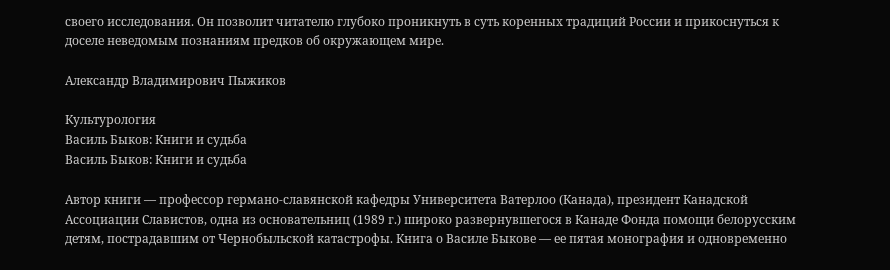своего исследования. Он позволит читателю глубоко проникнуть в суть коренных традиций России и прикоснуться к доселе неведомым познаниям предков об окружающем мире.

Александр Владимирович Пыжиков

Культурология
Василь Быков: Книги и судьба
Василь Быков: Книги и судьба

Автор книги — профессор германо-славянской кафедры Университета Ватерлоо (Канада), президент Канадской Ассоциации Славистов, одна из основательниц (1989 г.) широко развернувшегося в Канаде Фонда помощи белорусским детям, пострадавшим от Чернобыльской катастрофы. Книга о Василе Быкове — ее пятая монография и одновременно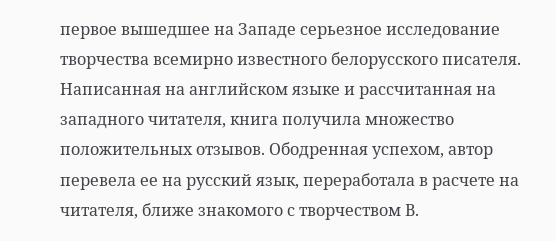первое вышедшее на Западе серьезное исследование творчества всемирно известного белорусского писателя. Написанная на английском языке и рассчитанная на западного читателя, книга получила множество положительных отзывов. Ободренная успехом, автор перевела ее на русский язык, переработала в расчете на читателя, ближе знакомого с творчеством В.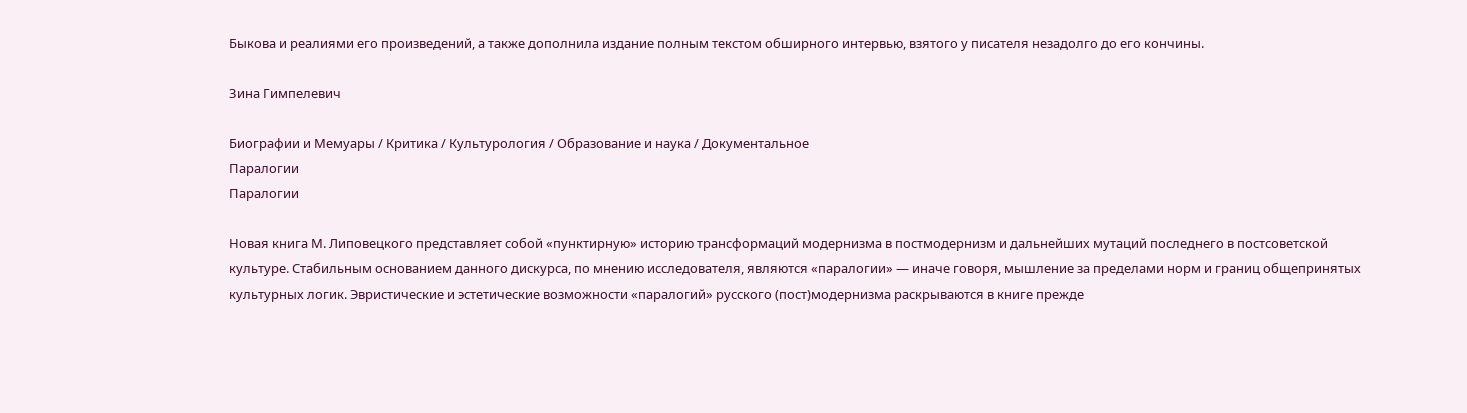Быкова и реалиями его произведений, а также дополнила издание полным текстом обширного интервью, взятого у писателя незадолго до его кончины.

Зина Гимпелевич

Биографии и Мемуары / Критика / Культурология / Образование и наука / Документальное
Паралогии
Паралогии

Новая книга М. Липовецкого представляет собой «пунктирную» историю трансформаций модернизма в постмодернизм и дальнейших мутаций последнего в постсоветской культуре. Стабильным основанием данного дискурса, по мнению исследователя, являются «паралогии» — иначе говоря, мышление за пределами норм и границ общепринятых культурных логик. Эвристические и эстетические возможности «паралогий» русского (пост)модернизма раскрываются в книге прежде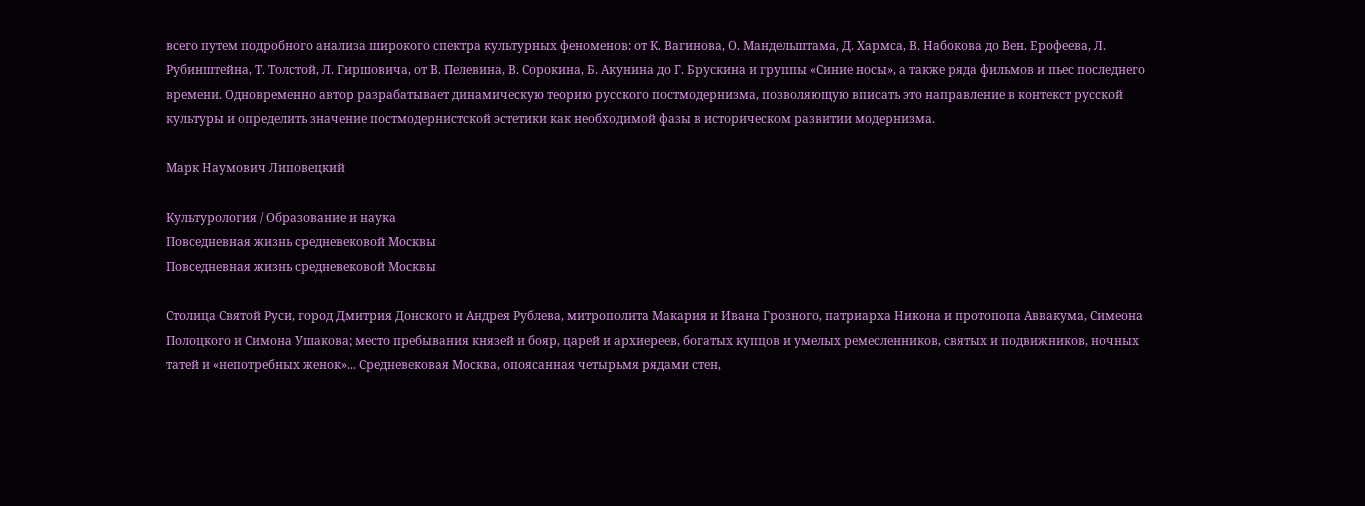всего путем подробного анализа широкого спектра культурных феноменов: от К. Вагинова, О. Мандельштама, Д. Хармса, В. Набокова до Вен. Ерофеева, Л. Рубинштейна, Т. Толстой, Л. Гиршовича, от В. Пелевина, В. Сорокина, Б. Акунина до Г. Брускина и группы «Синие носы», а также ряда фильмов и пьес последнего времени. Одновременно автор разрабатывает динамическую теорию русского постмодернизма, позволяющую вписать это направление в контекст русской культуры и определить значение постмодернистской эстетики как необходимой фазы в историческом развитии модернизма.

Марк Наумович Липовецкий

Культурология / Образование и наука
Повседневная жизнь средневековой Москвы
Повседневная жизнь средневековой Москвы

Столица Святой Руси, город Дмитрия Донского и Андрея Рублева, митрополита Макария и Ивана Грозного, патриарха Никона и протопопа Аввакума, Симеона Полоцкого и Симона Ушакова; место пребывания князей и бояр, царей и архиереев, богатых купцов и умелых ремесленников, святых и подвижников, ночных татей и «непотребных женок»... Средневековая Москва, опоясанная четырьмя рядами стен,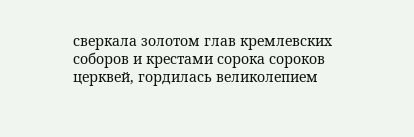сверкала золотом глав кремлевских соборов и крестами сорока сороков церквей, гордилась великолепием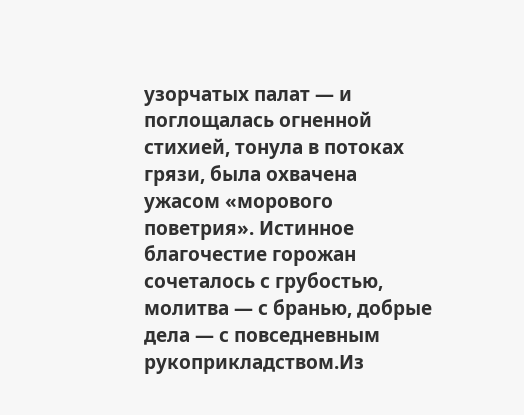узорчатых палат — и поглощалась огненной стихией, тонула в потоках грязи, была охвачена ужасом «морового поветрия». Истинное благочестие горожан сочеталось с грубостью, молитва — с бранью, добрые дела — с повседневным рукоприкладством.Из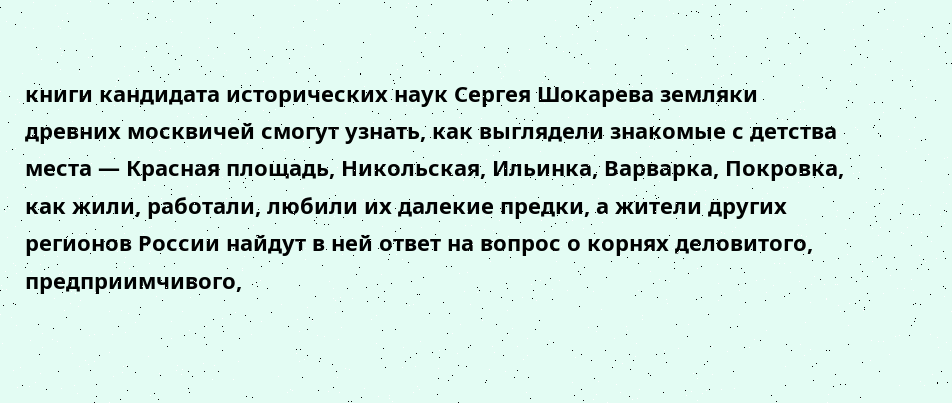книги кандидата исторических наук Сергея Шокарева земляки древних москвичей смогут узнать, как выглядели знакомые с детства места — Красная площадь, Никольская, Ильинка, Варварка, Покровка, как жили, работали, любили их далекие предки, а жители других регионов России найдут в ней ответ на вопрос о корнях деловитого, предприимчивого,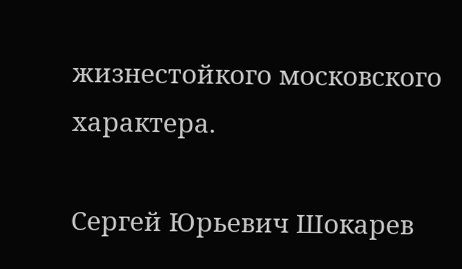жизнестойкого московского характера.

Сергей Юрьевич Шокарев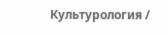Культурология /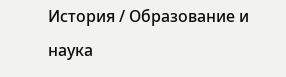История / Образование и наука